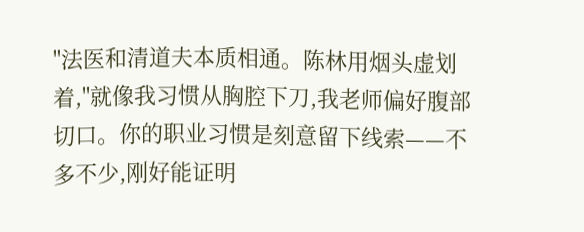"法医和清道夫本质相通。陈林用烟头虚划着,"就像我习惯从胸腔下刀,我老师偏好腹部切口。你的职业习惯是刻意留下线索——不多不少,刚好能证明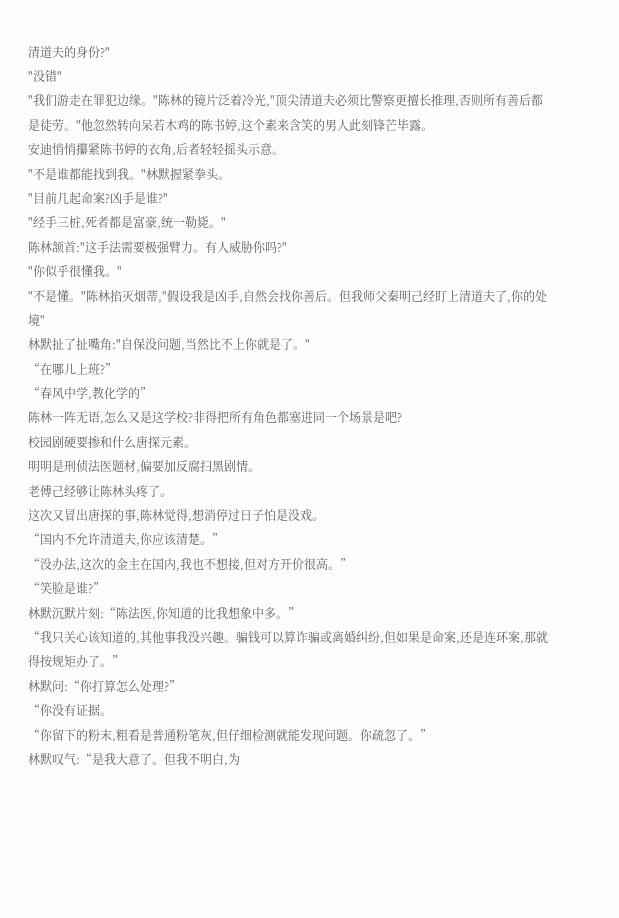清道夫的身份?"
"没错"
"我们游走在罪犯边缘。"陈林的镜片泛着冷光,"顶尖清道夫必须比警察更擅长推理,否则所有善后都是徒劳。"他忽然转向呆若木鸡的陈书婷,这个素来含笑的男人此刻锋芒毕露。
安迪悄悄攥紧陈书婷的衣角,后者轻轻摇头示意。
"不是谁都能找到我。"林默握紧拳头。
"目前几起命案?凶手是谁?"
"经手三桩,死者都是富豪,统一勒毙。"
陈林颔首:"这手法需要极强臂力。有人威胁你吗?"
"你似乎很懂我。"
"不是懂。"陈林掐灭烟蒂,"假设我是凶手,自然会找你善后。但我师父秦明己经盯上清道夫了,你的处境"
林默扯了扯嘴角:"自保没问题,当然比不上你就是了。"
“在哪儿上班?”
“春风中学,教化学的”
陈林一阵无语,怎么又是这学校?非得把所有角色都塞进同一个场景是吧?
校园剧硬要掺和什么唐探元素。
明明是刑侦法医题材,偏要加反腐扫黑剧情。
老傅己经够让陈林头疼了。
这次又冒出唐探的事,陈林觉得,想消停过日子怕是没戏。
“国内不允许清道夫,你应该清楚。”
“没办法,这次的金主在国内,我也不想接,但对方开价很高。”
“笑脸是谁?”
林默沉默片刻:“陈法医,你知道的比我想象中多。”
“我只关心该知道的,其他事我没兴趣。骗钱可以算诈骗或离婚纠纷,但如果是命案,还是连环案,那就得按规矩办了。”
林默问:“你打算怎么处理?”
“你没有证据。
“你留下的粉末,粗看是普通粉笔灰,但仔细检测就能发现问题。你疏忽了。”
林默叹气:“是我大意了。但我不明白,为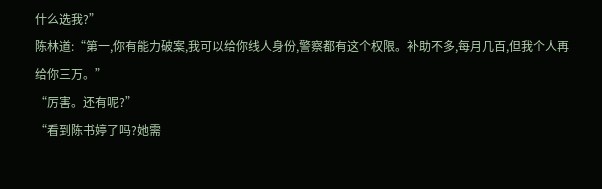什么选我?”
陈林道:“第一,你有能力破案,我可以给你线人身份,警察都有这个权限。补助不多,每月几百,但我个人再给你三万。”
“厉害。还有呢?”
“看到陈书婷了吗?她需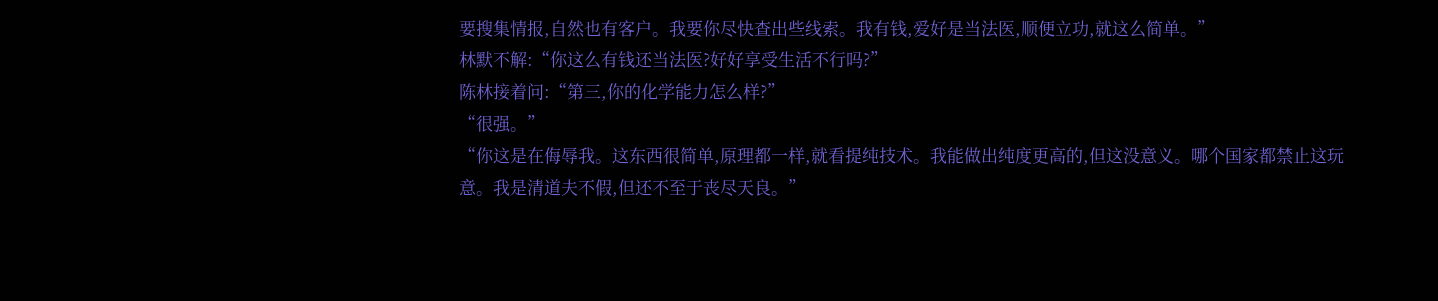要搜集情报,自然也有客户。我要你尽快查出些线索。我有钱,爱好是当法医,顺便立功,就这么简单。”
林默不解:“你这么有钱还当法医?好好享受生活不行吗?”
陈林接着问:“第三,你的化学能力怎么样?”
“很强。”
“你这是在侮辱我。这东西很简单,原理都一样,就看提纯技术。我能做出纯度更高的,但这没意义。哪个国家都禁止这玩意。我是清道夫不假,但还不至于丧尽天良。”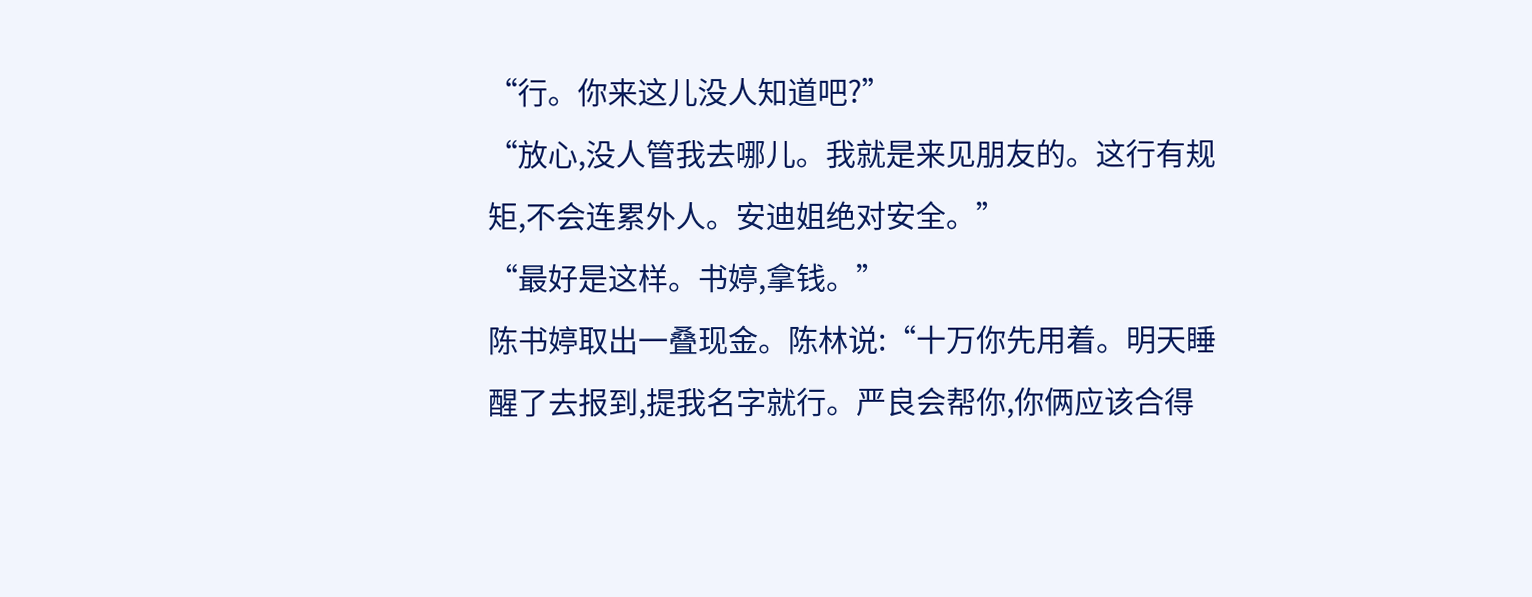“行。你来这儿没人知道吧?”
“放心,没人管我去哪儿。我就是来见朋友的。这行有规矩,不会连累外人。安迪姐绝对安全。”
“最好是这样。书婷,拿钱。”
陈书婷取出一叠现金。陈林说:“十万你先用着。明天睡醒了去报到,提我名字就行。严良会帮你,你俩应该合得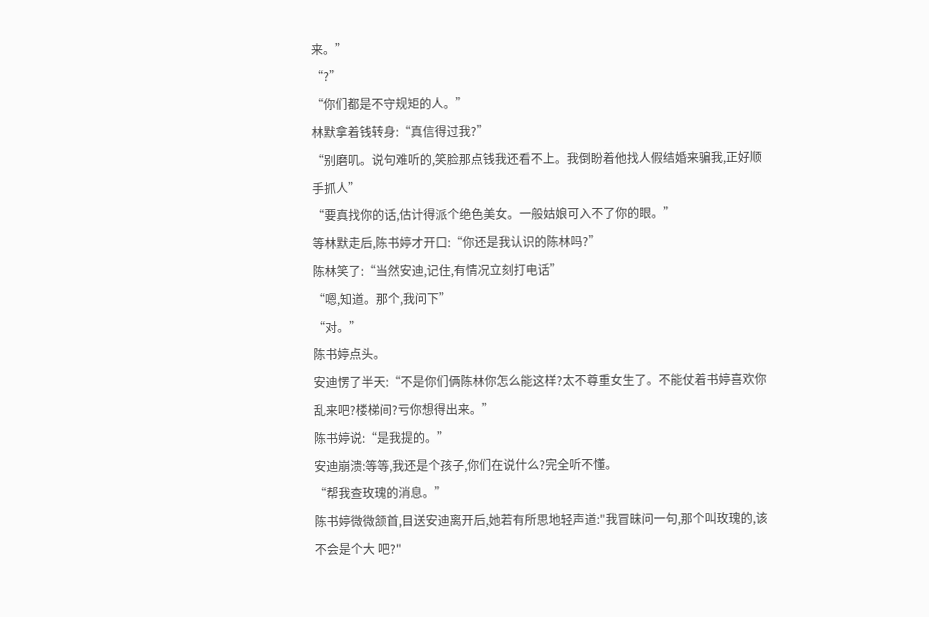来。”
“?”
“你们都是不守规矩的人。”
林默拿着钱转身:“真信得过我?”
“别磨叽。说句难听的,笑脸那点钱我还看不上。我倒盼着他找人假结婚来骗我,正好顺手抓人”
“要真找你的话,估计得派个绝色美女。一般姑娘可入不了你的眼。”
等林默走后,陈书婷才开口:“你还是我认识的陈林吗?”
陈林笑了:“当然安迪,记住,有情况立刻打电话”
“嗯,知道。那个,我问下”
“对。”
陈书婷点头。
安迪愣了半天:“不是你们俩陈林你怎么能这样?太不尊重女生了。不能仗着书婷喜欢你乱来吧?楼梯间?亏你想得出来。”
陈书婷说:“是我提的。”
安迪崩溃:等等,我还是个孩子,你们在说什么?完全听不懂。
“帮我查玫瑰的消息。”
陈书婷微微颔首,目送安迪离开后,她若有所思地轻声道:"我冒昧问一句,那个叫玫瑰的,该不会是个大 吧?"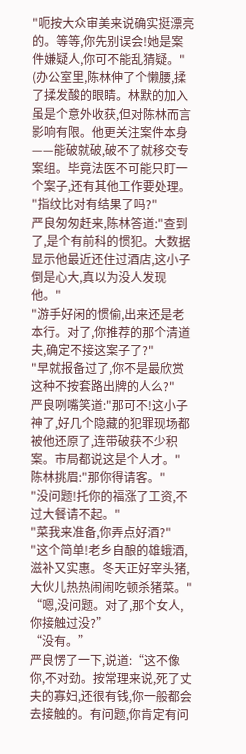"呃按大众审美来说确实挺漂亮的。等等,你先别误会!她是案件嫌疑人,你可不能乱猜疑。"
(办公室里,陈林伸了个懒腰,揉了揉发酸的眼睛。林默的加入虽是个意外收获,但对陈林而言影响有限。他更关注案件本身——能破就破,破不了就移交专案组。毕竟法医不可能只盯一个案子,还有其他工作要处理。
"指纹比对有结果了吗?"
严良匆匆赶来,陈林答道:"查到了,是个有前科的惯犯。大数据显示他最近还住过酒店,这小子倒是心大,真以为没人发现他。"
"游手好闲的惯偷,出来还是老本行。对了,你推荐的那个清道夫,确定不接这案子了?"
"早就报备过了,你不是最欣赏这种不按套路出牌的人么?"
严良咧嘴笑道:"那可不!这小子神了,好几个隐藏的犯罪现场都被他还原了,连带破获不少积案。市局都说这是个人才。"
陈林挑眉:"那你得请客。"
"没问题!托你的福涨了工资,不过大餐请不起。"
"菜我来准备,你弄点好酒?"
"这个简单!老乡自酿的雄蛾酒,滋补又实惠。冬天正好宰头猪,大伙儿热热闹闹吃顿杀猪菜。"
“嗯,没问题。对了,那个女人,你接触过没?”
“没有。”
严良愣了一下,说道:“这不像你,不对劲。按常理来说,死了丈夫的寡妇,还很有钱,你一般都会去接触的。有问题,你肯定有问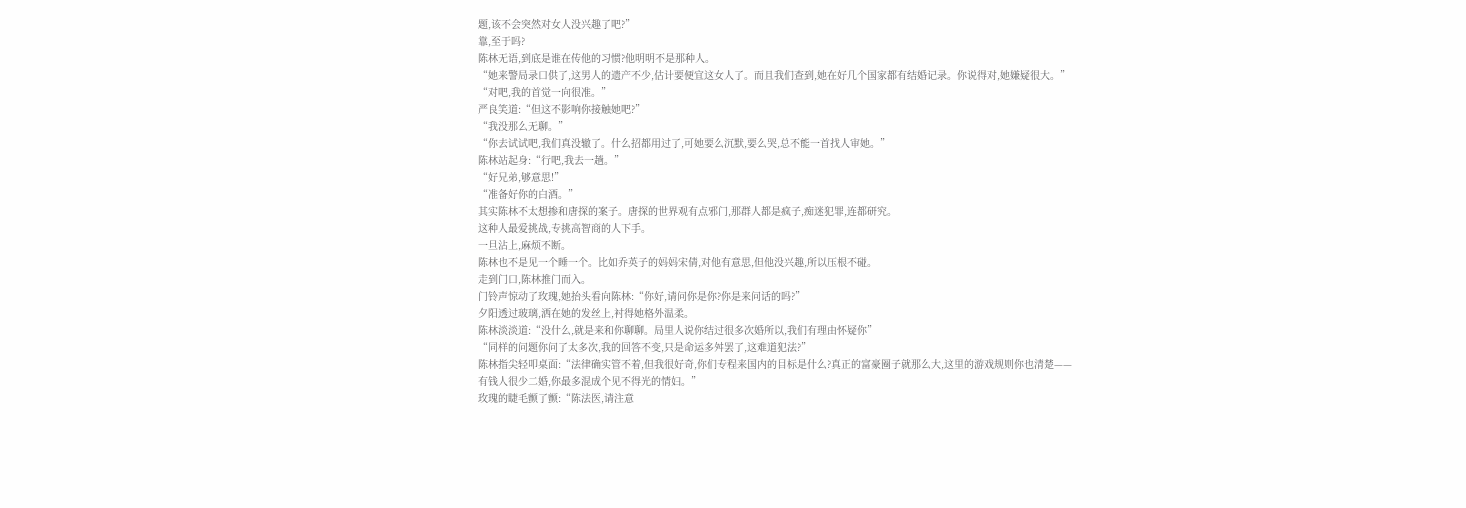题,该不会突然对女人没兴趣了吧?”
靠,至于吗?
陈林无语,到底是谁在传他的习惯?他明明不是那种人。
“她来警局录口供了,这男人的遗产不少,估计要便宜这女人了。而且我们查到,她在好几个国家都有结婚记录。你说得对,她嫌疑很大。”
“对吧,我的首觉一向很准。”
严良笑道:“但这不影响你接触她吧?”
“我没那么无聊。”
“你去试试吧,我们真没辙了。什么招都用过了,可她要么沉默,要么哭,总不能一首找人审她。”
陈林站起身:“行吧,我去一趟。”
“好兄弟,够意思!”
“准备好你的白酒。”
其实陈林不太想掺和唐探的案子。唐探的世界观有点邪门,那群人都是疯子,痴迷犯罪,连都研究。
这种人最爱挑战,专挑高智商的人下手。
一旦沾上,麻烦不断。
陈林也不是见一个睡一个。比如乔英子的妈妈宋倩,对他有意思,但他没兴趣,所以压根不碰。
走到门口,陈林推门而入。
门铃声惊动了玫瑰,她抬头看向陈林:“你好,请问你是你?你是来问话的吗?”
夕阳透过玻璃,洒在她的发丝上,衬得她格外温柔。
陈林淡淡道:“没什么,就是来和你聊聊。局里人说你结过很多次婚所以,我们有理由怀疑你”
“同样的问题你问了太多次,我的回答不变,只是命运多舛罢了,这难道犯法?”
陈林指尖轻叩桌面:“法律确实管不着,但我很好奇,你们专程来国内的目标是什么?真正的富豪圈子就那么大,这里的游戏规则你也清楚——有钱人很少二婚,你最多混成个见不得光的情妇。”
玫瑰的睫毛颤了颤:“陈法医,请注意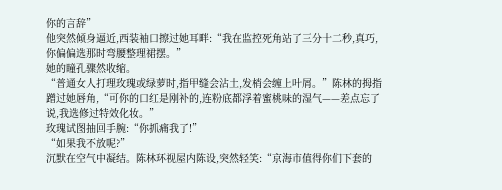你的言辞”
他突然倾身逼近,西装袖口擦过她耳畔:“我在监控死角站了三分十二秒,真巧,你偏偏选那时弯腰整理裙摆。”
她的瞳孔骤然收缩。
“普通女人打理玫瑰或绿萝时,指甲缝会沾土,发梢会缠上叶屑。”陈林的拇指蹭过她唇角,“可你的口红是刚补的,连粉底都浮着蜜桃味的湿气——差点忘了说,我选修过特效化妆。”
玫瑰试图抽回手腕:“你抓痛我了!”
“如果我不放呢?”
沉默在空气中凝结。陈林环视屋内陈设,突然轻笑:“京海市值得你们下套的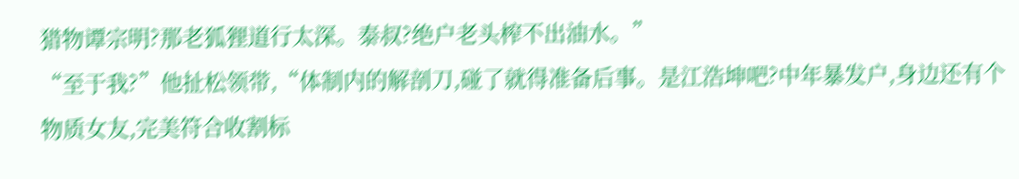猎物谭宗明?那老狐狸道行太深。泰叔?绝户老头榨不出油水。”
“至于我?”他扯松领带,“体制内的解剖刀,碰了就得准备后事。是江浩坤吧?中年暴发户,身边还有个物质女友,完美符合收割标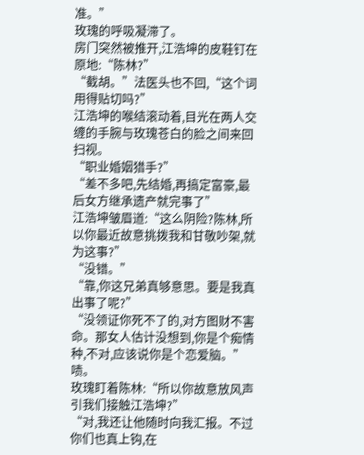准。”
玫瑰的呼吸凝滞了。
房门突然被推开,江浩坤的皮鞋钉在原地:“陈林?”
“截胡。”法医头也不回,“这个词用得贴切吗?”
江浩坤的喉结滚动着,目光在两人交缠的手腕与玫瑰苍白的脸之间来回扫视。
“职业婚姻猎手?”
“差不多吧,先结婚,再搞定富豪,最后女方继承遗产就完事了”
江浩坤皱眉道:“这么阴险?陈林,所以你最近故意挑拨我和甘敬吵架,就为这事?”
“没错。”
“靠,你这兄弟真够意思。要是我真出事了呢?”
“没领证你死不了的,对方图财不害命。那女人估计没想到,你是个痴情种,不对,应该说你是个恋爱脑。”
啧。
玫瑰盯着陈林:“所以你故意放风声引我们接触江浩坤?”
“对,我还让他随时向我汇报。不过你们也真上钩,在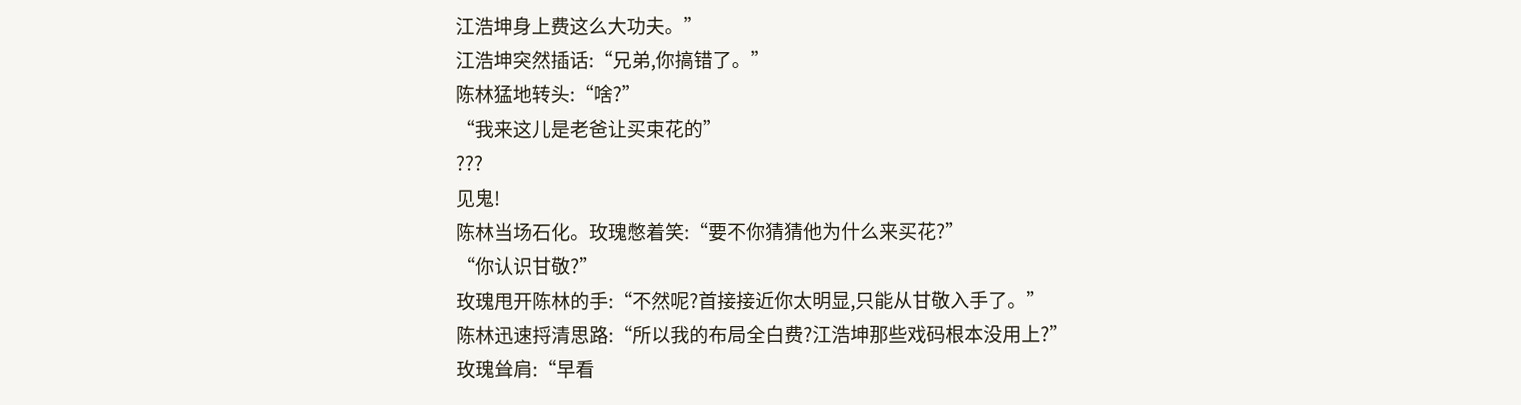江浩坤身上费这么大功夫。”
江浩坤突然插话:“兄弟,你搞错了。”
陈林猛地转头:“啥?”
“我来这儿是老爸让买束花的”
???
见鬼!
陈林当场石化。玫瑰憋着笑:“要不你猜猜他为什么来买花?”
“你认识甘敬?”
玫瑰甩开陈林的手:“不然呢?首接接近你太明显,只能从甘敬入手了。”
陈林迅速捋清思路:“所以我的布局全白费?江浩坤那些戏码根本没用上?”
玫瑰耸肩:“早看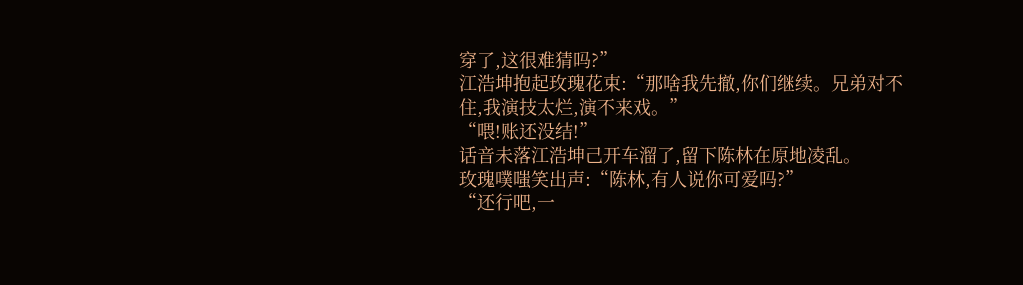穿了,这很难猜吗?”
江浩坤抱起玫瑰花束:“那啥我先撤,你们继续。兄弟对不住,我演技太烂,演不来戏。”
“喂!账还没结!”
话音未落江浩坤己开车溜了,留下陈林在原地凌乱。
玫瑰噗嗤笑出声:“陈林,有人说你可爱吗?”
“还行吧,一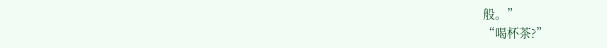般。”
“喝杯茶?”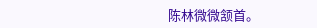陈林微微颔首。